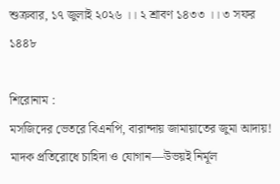শুক্রবার, ১৭ জুলাই ২০২৬ ।। ২ শ্রাবণ ১৪৩৩ ।। ৩ সফর ১৪৪৮

শিরোনাম :
মসজিদের ভেতরে বিএনপি, বারান্দায় জামায়াতের জুমা আদায়! মাদক প্রতিরোধে চাহিদা ও যোগান—উভয়ই নির্মূল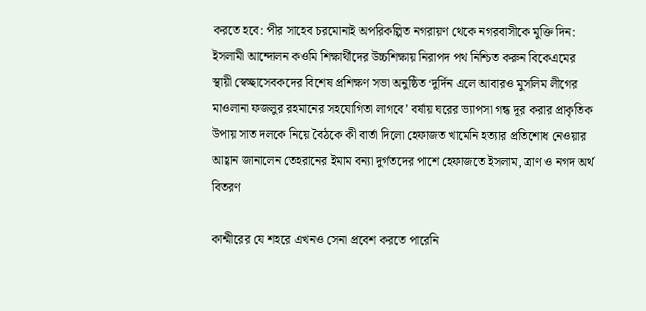করতে হবে: পীর সাহেব চরমোনাই অপরিকল্পিত নগরায়ণ থেকে নগরবাসীকে মুক্তি দিন: ইসলামী আন্দোলন কওমি শিক্ষার্থীদের উচ্চশিক্ষায় নিরাপদ পথ নিশ্চিত করুন বিকেএমের স্থায়ী স্বেচ্ছাসেবকদের বিশেষ প্রশিক্ষণ সভা অনুষ্ঠিত ‘দুর্দিন এলে আবারও মুসলিম লীগের মাওলানা ফজলুর রহমানের সহযোগিতা লাগবে’ বর্ষায় ঘরের ভ্যাপসা গন্ধ দূর করার প্রাকৃতিক উপায় সাত দলকে নিয়ে বৈঠকে কী বার্তা দিলো হেফাজত খামেনি হত্যার প্রতিশোধ নেওয়ার আহ্বান জানালেন তেহরানের ইমাম বন্যা দুর্গতদের পাশে হেফাজতে ইসলাম, ত্রাণ ও নগদ অর্থ বিতরণ

কাশ্মীরের যে শহরে এখনও সেনা প্রবেশ করতে পারেনি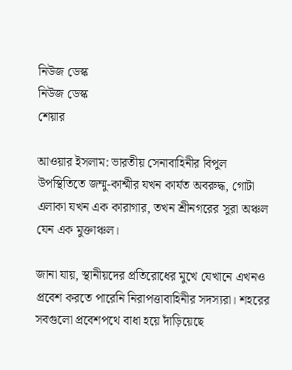নিউজ ডেস্ক
নিউজ ডেস্ক
শেয়ার

আওয়ার ইসলাম: ভারতীয় সেনাবাহিনীর বিপুল উপস্থিতিতে জম্মু-কাশ্মীর যখন কার্যত অবরুদ্ধ, গোটা এলাকা যখন এক কারাগার, তখন শ্রীনগরের সুরা অঞ্চল যেন এক মুক্তাঞ্চল।

জানা যায়, স্থানীয়দের প্রতিরোধের মুখে যেখানে এখনও প্রবেশ করতে পারেনি নিরাপত্তাবাহিনীর সদস্যরা। শহরের সবগুলো প্রবেশপথে বাধা হয়ে দাঁড়িয়েছে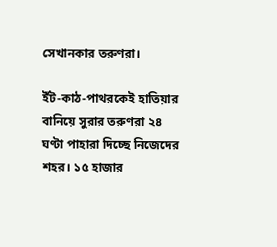সেখানকার তরুণরা।

ইঁট-কাঠ-পাথরকেই হাতিয়ার বানিয়ে সুরার তরুণরা ২৪ ঘণ্টা পাহারা দিচ্ছে নিজেদের শহর। ১৫ হাজার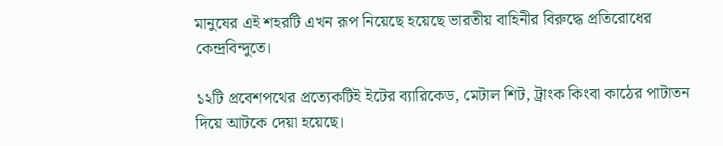মানুষের এই শহরটি এখন রূপ নিয়েছে হয়েছে ভারতীয় বাহিনীর বিরুদ্ধে প্রতিরোধের কেন্দ্রবিন্দুতে।

১২টি প্রবেশপথের প্রত্যেকটিই ইটের ব্যারিকেড, মেটাল শিট, ট্রাংক কিংবা কাঠের পাটাতন দিয়ে আটকে দেয়া হয়েছে।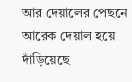আর দেয়ালের পেছনে আরেক দেয়াল হয়ে দাঁড়িয়েছে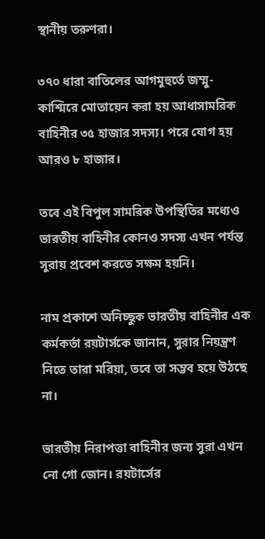স্থানীয় তরুণরা।

৩৭০ ধারা বাতিলের আগমুহুর্তে জম্মু-কাশ্মিরে মোতায়েন করা হয় আধাসামরিক বাহিনীর ৩৫ হাজার সদস্য। পরে যোগ হয় আরও ৮ হাজার।

তবে এই বিপুল সামরিক উপস্থিতির মধ্যেও ভারতীয় বাহিনীর কোনও সদস্য এখন পর্যন্ত সুরায় প্রবেশ করতে সক্ষম হয়নি।

নাম প্রকাশে অনিচ্ছুক ভারতীয় বাহিনীর এক কর্মকর্তা রয়টার্সকে জানান, সুরার নিয়ন্ত্রণ নিতে তারা মরিয়া, তবে তা সম্ভব হয়ে উঠছে না।

ভারতীয় নিরাপত্তা বাহিনীর জন্য সুরা এখন নো গো জোন। রয়টার্সের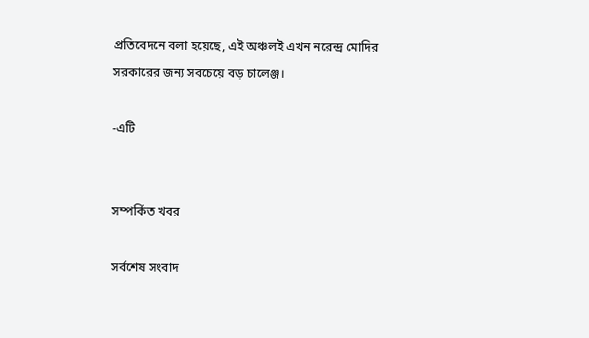প্রতিবেদনে বলা হয়েছে, এই অঞ্চলই এখন নরেন্দ্র মোদির সরকারের জন্য সবচেয়ে বড় চালেঞ্জ।

-এটি


সম্পর্কিত খবর

সর্বশেষ সংবাদ